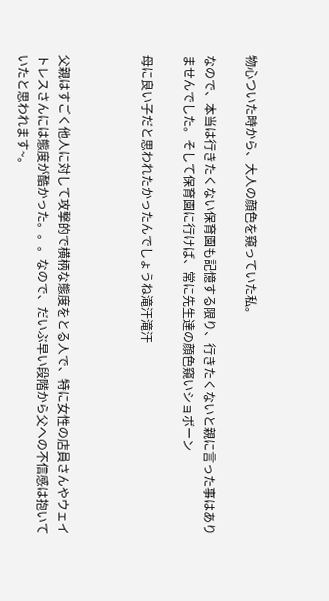物心ついた時から、大人の顔色を窺っていた私。

なので、本当は行きたくない保育園も記憶する限り、行きたくないと親に言った事はありませんでした。そして保育園に行けば、常に先生達の顔色窺いショボーン

母に良い子だと思われたかったんでしょうね滝汗滝汗



父親はすごく他人に対して攻撃的で横柄な態度をとる人で、特に女性の店員さんやウェイトレスさんには態度が酷かった。。。なので、だいぶ早い段階から父への不信感は抱いていたと思われます~。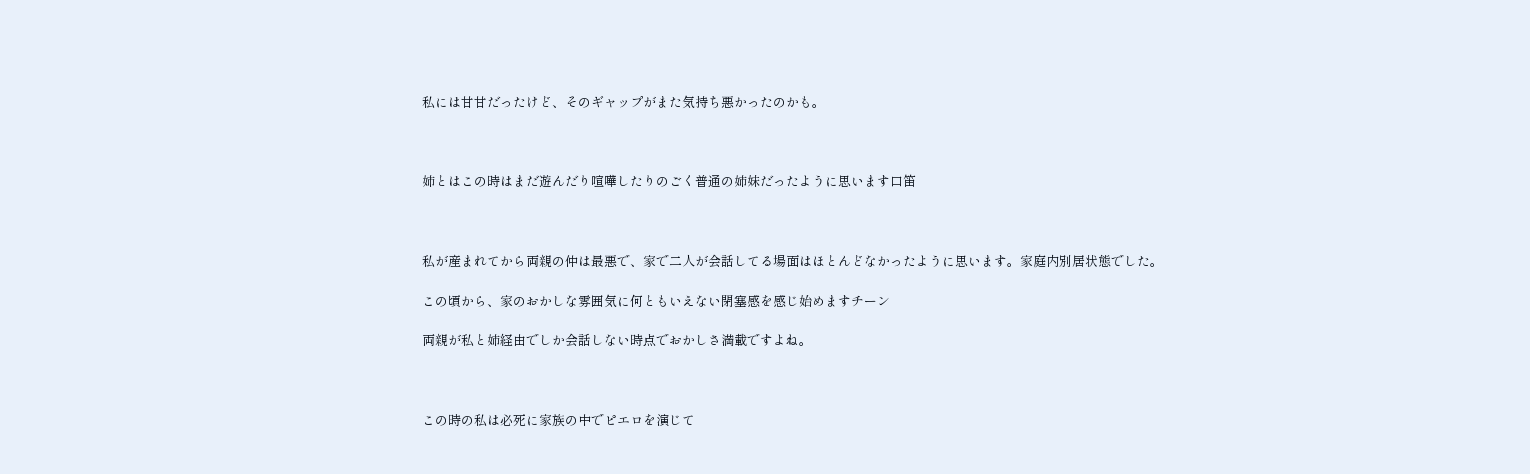私には甘甘だったけど、そのギャップがまた気持ち悪かったのかも。



姉とはこの時はまだ遊んだり喧嘩したりのごく普通の姉妹だったように思います口笛



私が産まれてから両親の仲は最悪で、家で二人が会話してる場面はほとんどなかったように思います。家庭内別居状態でした。

この頃から、家のおかしな雰囲気に何ともいえない閉塞感を感じ始めますチーン

両親が私と姉経由でしか会話しない時点でおかしさ満載ですよね。



この時の私は必死に家族の中でピエロを演じて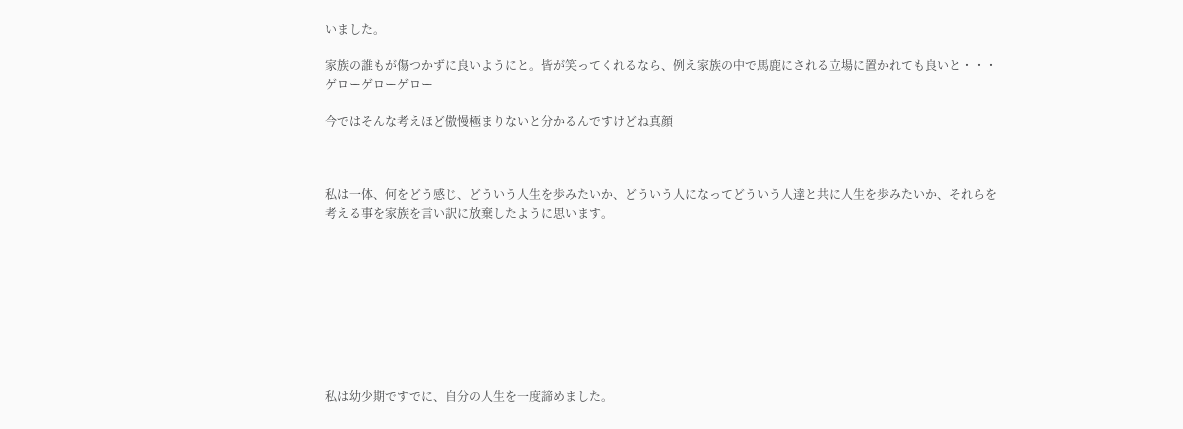いました。

家族の誰もが傷つかずに良いようにと。皆が笑ってくれるなら、例え家族の中で馬鹿にされる立場に置かれても良いと・・・ゲローゲローゲロー

今ではそんな考えほど傲慢極まりないと分かるんですけどね真顔



私は一体、何をどう感じ、どういう人生を歩みたいか、どういう人になってどういう人達と共に人生を歩みたいか、それらを考える事を家族を言い訳に放棄したように思います。









私は幼少期ですでに、自分の人生を一度諦めました。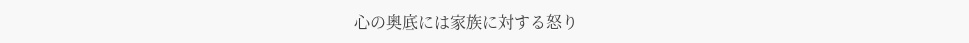心の奥底には家族に対する怒り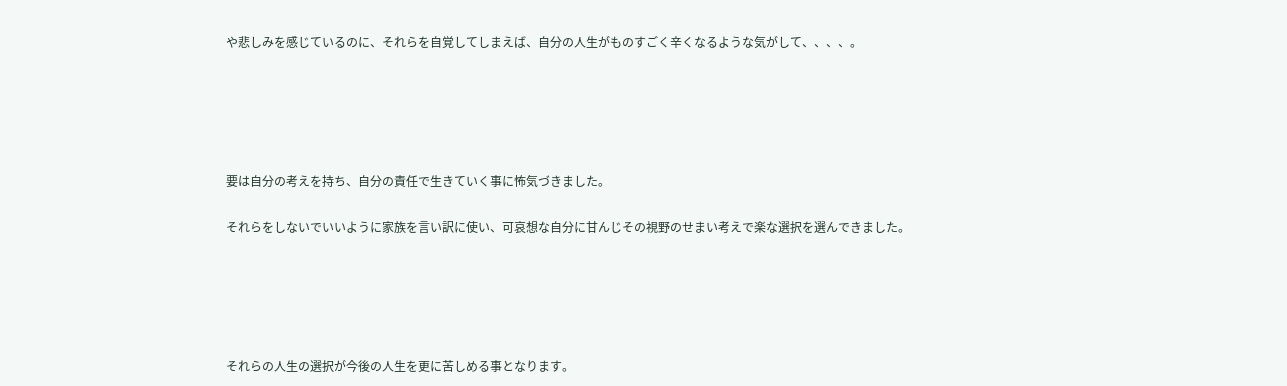や悲しみを感じているのに、それらを自覚してしまえば、自分の人生がものすごく辛くなるような気がして、、、、。





要は自分の考えを持ち、自分の責任で生きていく事に怖気づきました。

それらをしないでいいように家族を言い訳に使い、可哀想な自分に甘んじその視野のせまい考えで楽な選択を選んできました。





それらの人生の選択が今後の人生を更に苦しめる事となります。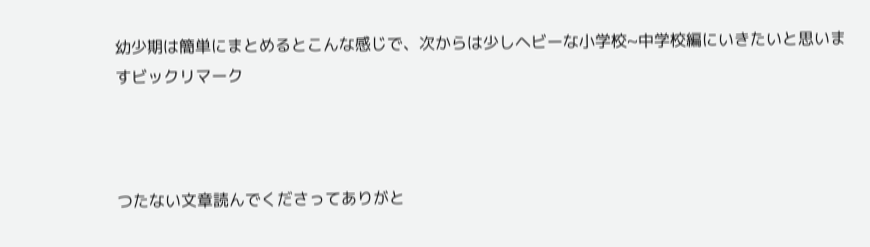幼少期は簡単にまとめるとこんな感じで、次からは少しヘビーな小学校~中学校編にいきたいと思いますビックリマーク



つたない文章読んでくださってありがと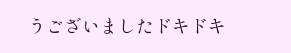うございましたドキドキ